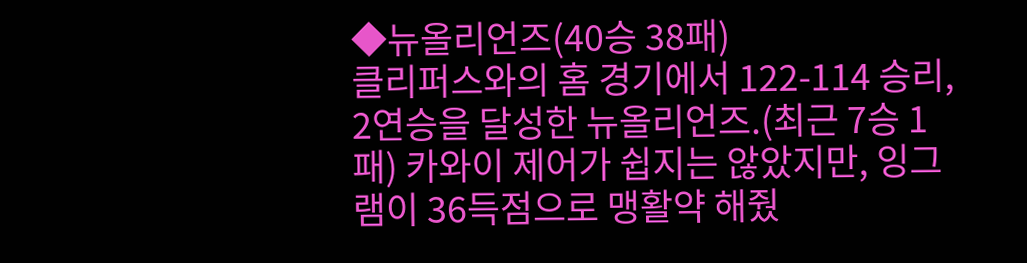◆뉴올리언즈(40승 38패)
클리퍼스와의 홈 경기에서 122-114 승리, 2연승을 달성한 뉴올리언즈.(최근 7승 1패) 카와이 제어가 쉽지는 않았지만, 잉그램이 36득점으로 맹활약 해줬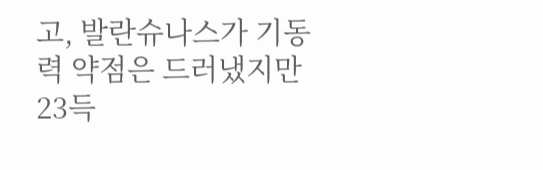고, 발란슈나스가 기동력 약점은 드러냈지만 23득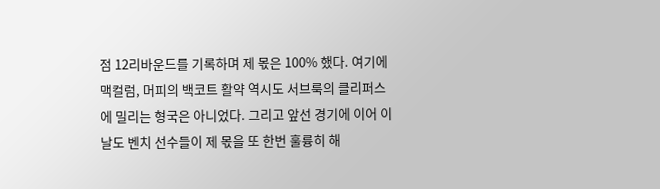점 12리바운드를 기록하며 제 몫은 100% 했다. 여기에 맥컬럼, 머피의 백코트 활약 역시도 서브룩의 클리퍼스에 밀리는 형국은 아니었다. 그리고 앞선 경기에 이어 이날도 벤치 선수들이 제 몫을 또 한번 훌륭히 해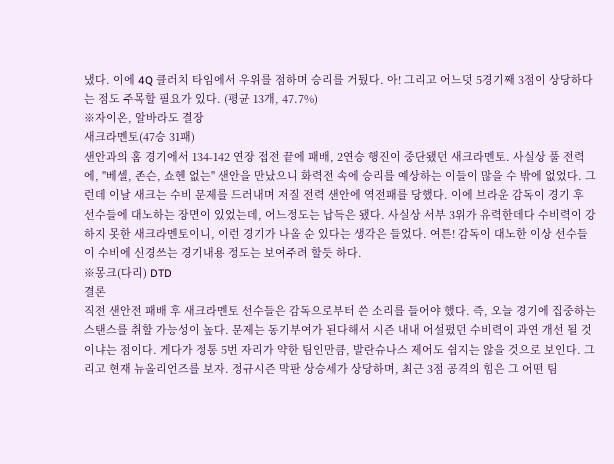냈다. 이에 4Q 클러치 타임에서 우위를 점하며 승리를 거뒀다. 아! 그리고 어느덧 5경기째 3점이 상당하다는 점도 주목할 필요가 있다. (평균 13개, 47.7%)
※자이온, 알바라도 결장
새크라멘토(47승 31패)
샌안과의 홈 경기에서 134-142 연장 접전 끝에 패배, 2연승 행진이 중단됐던 새크라멘토. 사실상 풀 전력에, "베셀, 존슨, 쇼헨 없는" 샌안을 만났으니 화력전 속에 승리를 예상하는 이들이 많을 수 밖에 없었다. 그런데 이날 새크는 수비 문제를 드러내며 저질 전력 샌안에 역전패를 당했다. 이에 브라운 감독이 경기 후 선수들에 대노하는 장면이 있었는데, 어느정도는 납득은 됐다. 사실상 서부 3위가 유력한데다 수비력이 강하지 못한 새크라멘토이니, 이런 경기가 나올 순 있다는 생각은 들었다. 여튼! 감독이 대노한 이상 선수들이 수비에 신경쓰는 경기내용 정도는 보여주려 할듯 하다.
※몽크(다리) DTD
결론
직전 샌안전 패배 후 새크라멘토 선수들은 감독으로부터 쓴 소리를 들어야 했다. 즉, 오늘 경기에 집중하는 스탠스를 취할 가능성이 높다. 문제는 동기부여가 된다해서 시즌 내내 어설펐던 수비력이 과연 개선 될 것이냐는 점이다. 게다가 정통 5번 자리가 약한 팀인만큼, 발란슈나스 제어도 쉽지는 않을 것으로 보인다. 그리고 현재 뉴올리언즈를 보자. 정규시즌 막판 상승세가 상당하며, 최근 3점 공격의 힘은 그 어떤 팀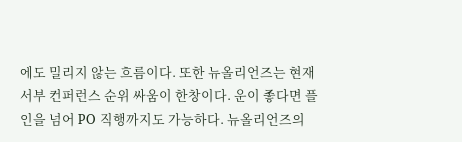에도 밀리지 않는 흐름이다. 또한 뉴올리언즈는 현재 서부 컨퍼런스 순위 싸움이 한창이다. 운이 좋다면 플인을 넘어 PO 직행까지도 가능하다. 뉴올리언즈의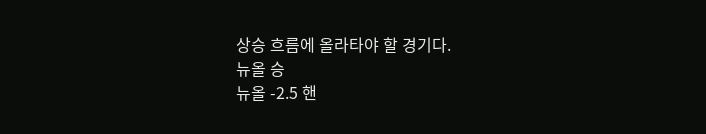상승 흐름에 올라타야 할 경기다.
뉴올 승
뉴올 -2.5 핸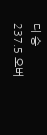디 승
237.5 오버